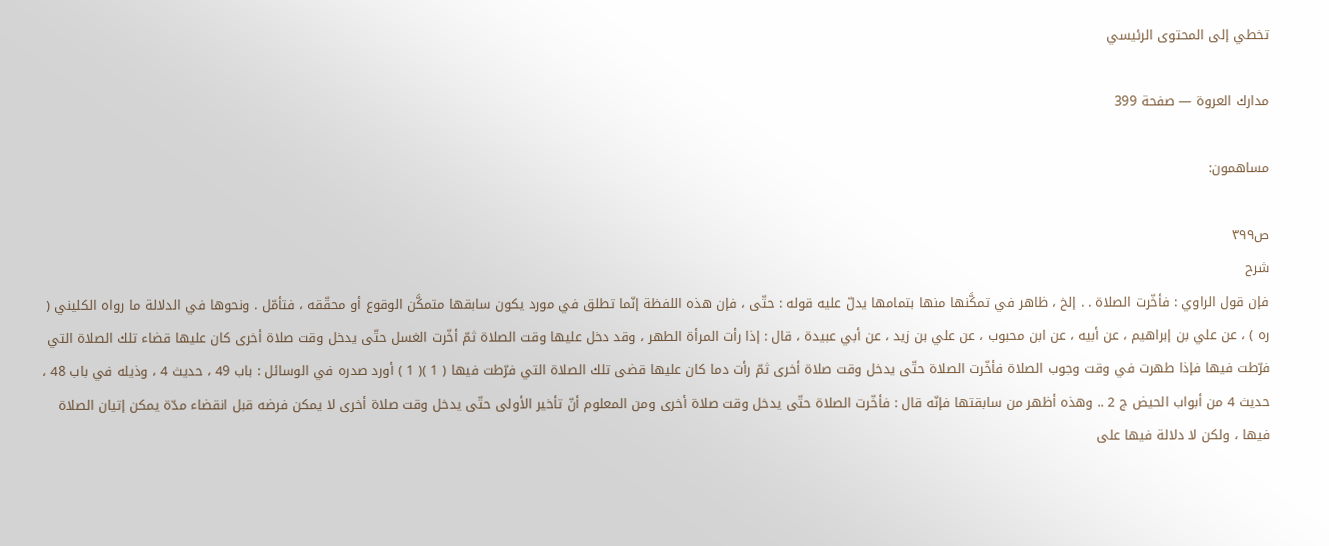تخطي إلى المحتوى الرئيسي

مدارك العروة — صفحة 399

مساهمون:

ص٣٩٩
شرح
فإن قول الراوي : فأخّرت الصلاة . . إلخ ، ظاهر في تمكَّنها منها بتمامها يدلّ عليه قوله : حتّى ، فإن هذه اللفظة إنّما تطلق في مورد يكون سابقها متمكَّن الوقوع أو محقّقه ، فتأمّل . ونحوها في الدلالة ما رواه الكليني ( ره ) ، عن علي بن إبراهيم ، عن أبيه ، عن ابن محبوب ، عن علي بن زيد ، عن أبي عبيدة ، قال : إذا رأت المرأة الطهر ، وقد دخل عليها وقت الصلاة ثمّ أخّرت الغسل حتّى يدخل وقت صلاة أخرى كان عليها قضاء تلك الصلاة التي فرّطت فيها فإذا طهرت في وقت وجوب الصلاة فأخّرت الصلاة حتّى يدخل وقت صلاة أخرى ثمّ رأت دما كان عليها قضى تلك الصلاة التي فرّطت فيها ( 1 )( 1 ) أورد صدره في الوسائل : باب 49 ، حديث 4 ، وذيله في باب 48 ، حديث 4 من أبواب الحيض ج 2 .. وهذه أظهر من سابقتها فإنّه قال : فأخّرت الصلاة حتّى يدخل وقت صلاة أخرى ومن المعلوم أنّ تأخير الأولى حتّى يدخل وقت صلاة أخرى لا يمكن فرضه قبل انقضاء مدّة يمكن إتيان الصلاة فيها ، ولكن لا دلالة فيها على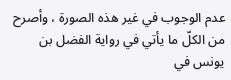عدم الوجوب في غير هذه الصورة ، وأصرح من الكلّ ما يأتي في رواية الفضل بن يونس في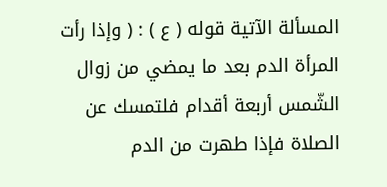المسألة الآتية قوله ( ع ) : ( وإذا رأت المرأة الدم بعد ما يمضي من زوال الشّمس أربعة أقدام فلتمسك عن الصلاة فإذا طهرت من الدم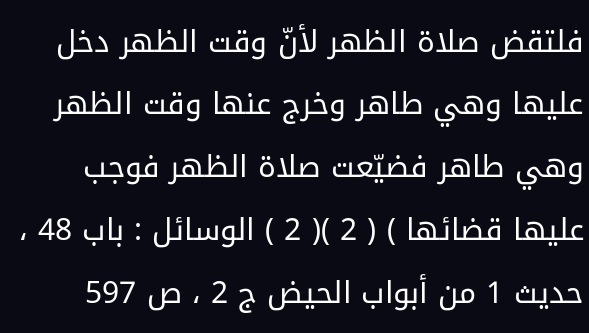فلتقض صلاة الظهر لأنّ وقت الظهر دخل عليها وهي طاهر وخرج عنها وقت الظهر وهي طاهر فضيّعت صلاة الظهر فوجب عليها قضائها ) ( 2 )( 2 ) الوسائل : باب 48 ، حديث 1 من أبواب الحيض ج 2 ، ص 597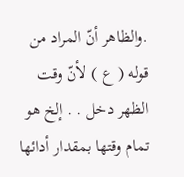.والظاهر أنّ المراد من قوله ( ع ) لأنّ وقت الظهر دخل . . إلخ هو تمام وقتها بمقدار أدائها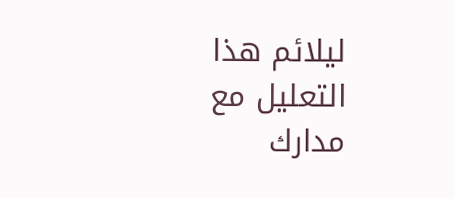ليلائم هذا التعليل مع
مدارك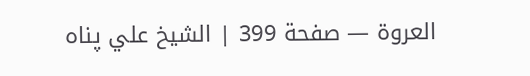العروة — صفحة 399 | الشيخ علي پناه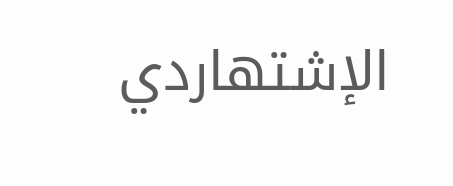الإشتهاردي